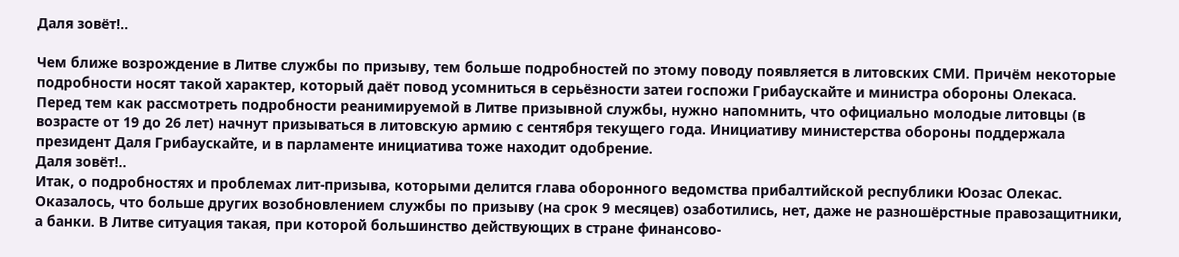Даля зовёт!..

Чем ближе возрождение в Литве службы по призыву, тем больше подробностей по этому поводу появляется в литовских СМИ. Причём некоторые подробности носят такой характер, который даёт повод усомниться в серьёзности затеи госпожи Грибаускайте и министра обороны Олекаса.
Перед тем как рассмотреть подробности реанимируемой в Литве призывной службы, нужно напомнить, что официально молодые литовцы (в возрасте от 19 до 26 лет) начнут призываться в литовскую армию с сентября текущего года. Инициативу министерства обороны поддержала президент Даля Грибаускайте, и в парламенте инициатива тоже находит одобрение.
Даля зовёт!..
Итак, о подробностях и проблемах лит-призыва, которыми делится глава оборонного ведомства прибалтийской республики Юозас Олекас.
Оказалось, что больше других возобновлением службы по призыву (на срок 9 месяцев) озаботились, нет, даже не разношёрстные правозащитники, а банки. В Литве ситуация такая, при которой большинство действующих в стране финансово-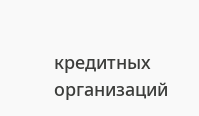кредитных организаций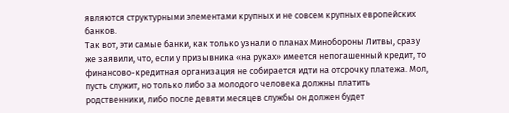являются структурными элементами крупных и не совсем крупных европейских банков.
Так вот, эти самые банки, как только узнали о планах Минобороны Литвы, сразу же заявили, что, если у призывника «на руках» имеется непогашенный кредит, то финансово-кредитная организация не собирается идти на отсрочку платежа. Мол, пусть служит, но только либо за молодого человека должны платить родственники, либо после девяти месяцев службы он должен будет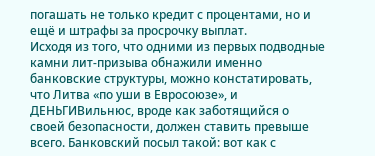погашать не только кредит с процентами, но и ещё и штрафы за просрочку выплат.
Исходя из того, что одними из первых подводные камни лит-призыва обнажили именно банковские структуры, можно констатировать, что Литва «по уши в Евросоюзе», и ДЕНЬГИВильнюс, вроде как заботящийся о своей безопасности, должен ставить превыше всего. Банковский посыл такой: вот как с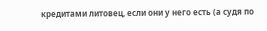кредитами литовец, если они у него есть (а судя по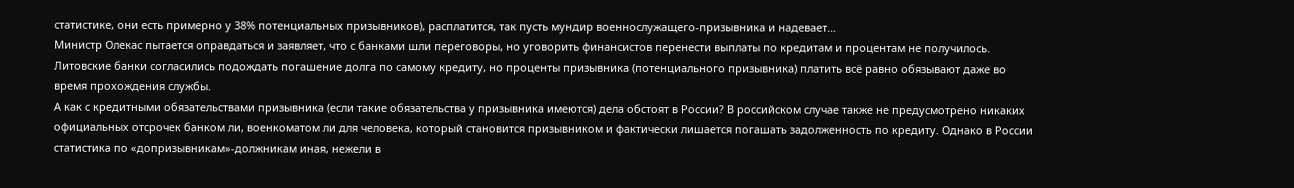статистике, они есть примерно у 38% потенциальных призывников), расплатится, так пусть мундир военнослужащего-призывника и надевает…
Министр Олекас пытается оправдаться и заявляет, что с банками шли переговоры, но уговорить финансистов перенести выплаты по кредитам и процентам не получилось. Литовские банки согласились подождать погашение долга по самому кредиту, но проценты призывника (потенциального призывника) платить всё равно обязывают даже во время прохождения службы.
А как с кредитными обязательствами призывника (если такие обязательства у призывника имеются) дела обстоят в России? В российском случае также не предусмотрено никаких официальных отсрочек банком ли, военкоматом ли для человека, который становится призывником и фактически лишается погашать задолженность по кредиту. Однако в России статистика по «допризывникам»-должникам иная, нежели в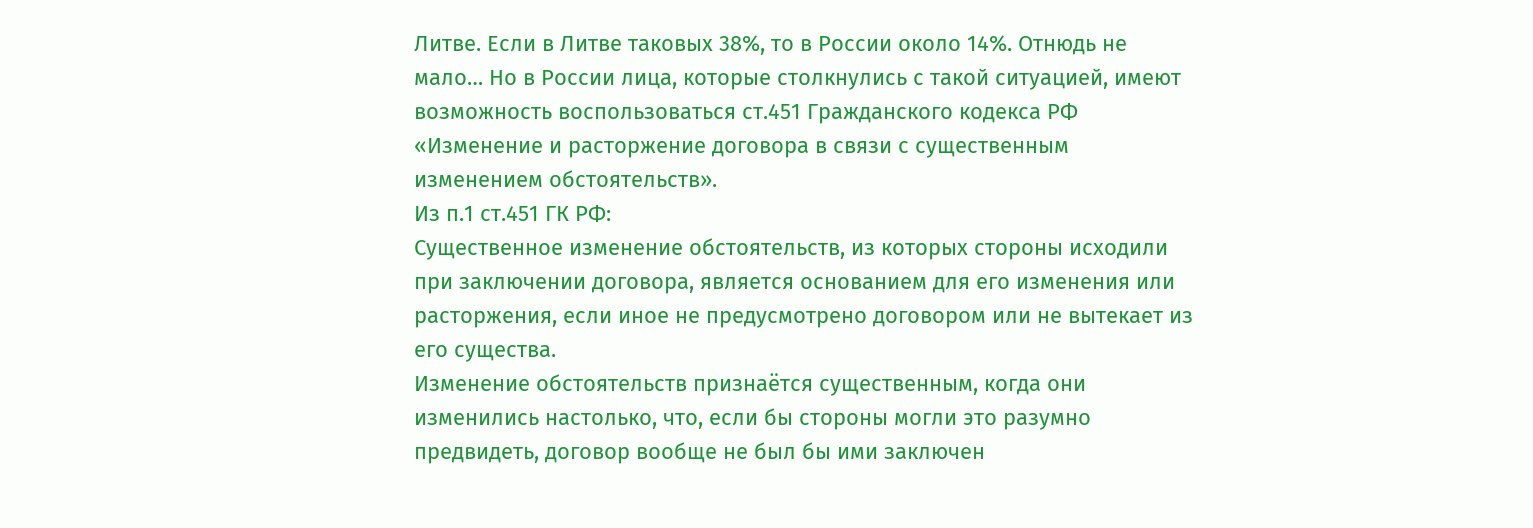Литве. Если в Литве таковых 38%, то в России около 14%. Отнюдь не мало… Но в России лица, которые столкнулись с такой ситуацией, имеют возможность воспользоваться ст.451 Гражданского кодекса РФ «Изменение и расторжение договора в связи с существенным изменением обстоятельств».
Из п.1 ст.451 ГК РФ:
Существенное изменение обстоятельств, из которых стороны исходили при заключении договора, является основанием для его изменения или расторжения, если иное не предусмотрено договором или не вытекает из его существа.
Изменение обстоятельств признаётся существенным, когда они изменились настолько, что, если бы стороны могли это разумно предвидеть, договор вообще не был бы ими заключен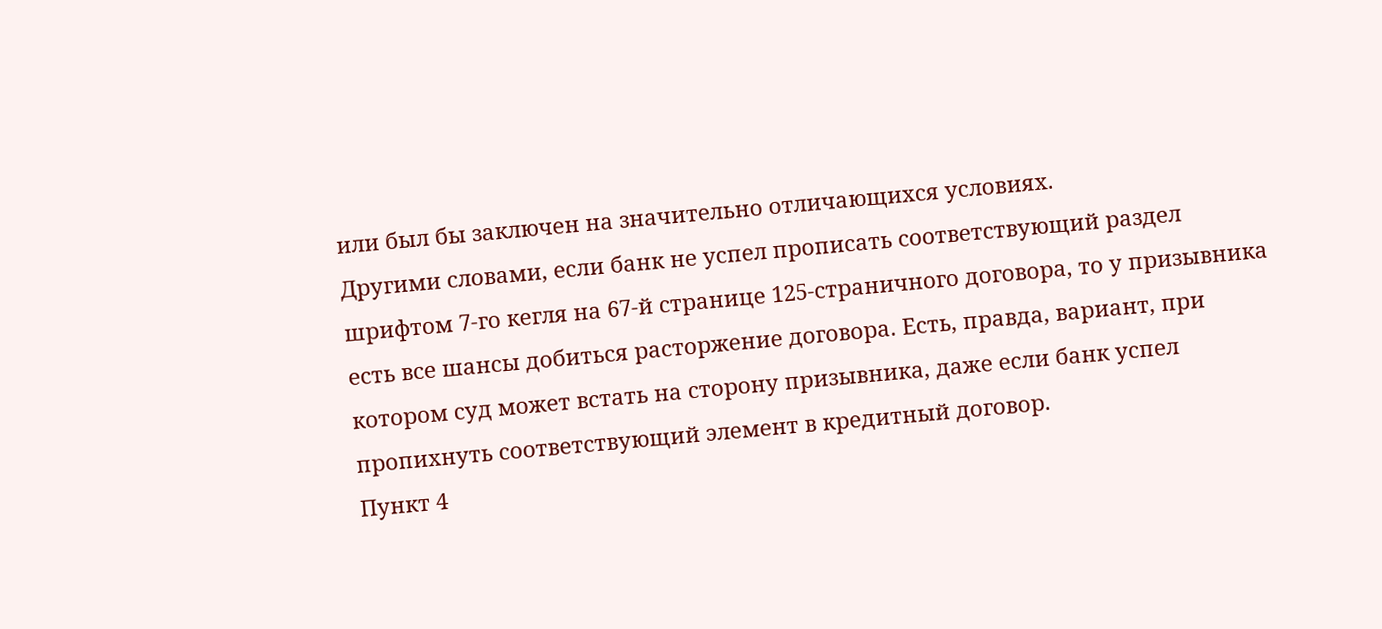или был бы заключен на значительно отличающихся условиях.
Другими словами, если банк не успел прописать соответствующий раздел шрифтом 7-го кегля на 67-й странице 125-страничного договора, то у призывника есть все шансы добиться расторжение договора. Есть, правда, вариант, при котором суд может встать на сторону призывника, даже если банк успел пропихнуть соответствующий элемент в кредитный договор.
Пункт 4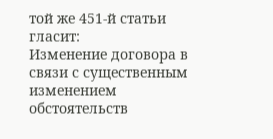той же 451-й статьи гласит:
Изменение договора в связи с существенным изменением обстоятельств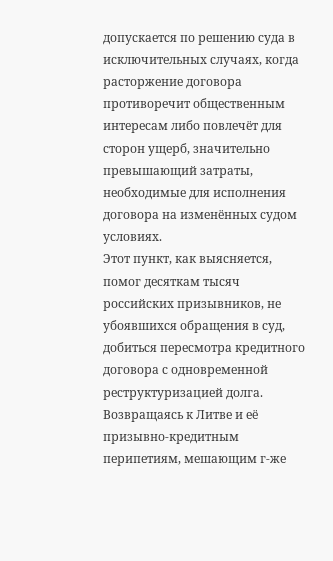допускается по решению суда в исключительных случаях, когда расторжение договора противоречит общественным интересам либо повлечёт для сторон ущерб, значительно превышающий затраты, необходимые для исполнения договора на изменённых судом условиях.
Этот пункт, как выясняется, помог десяткам тысяч российских призывников, не убоявшихся обращения в суд, добиться пересмотра кредитного договора с одновременной реструктуризацией долга.
Возвращаясь к Литве и её призывно-кредитным перипетиям, мешающим г-же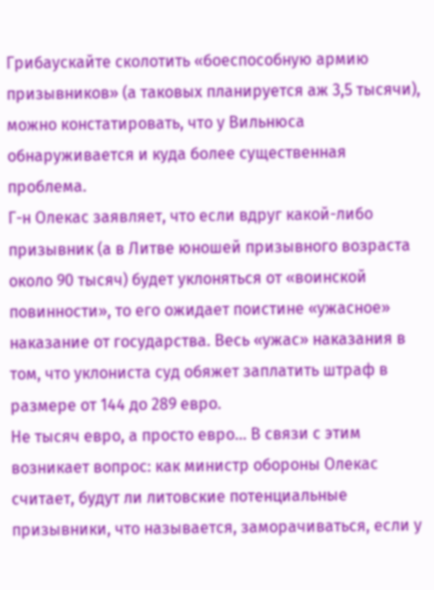Грибаускайте сколотить «боеспособную армию призывников» (а таковых планируется аж 3,5 тысячи), можно констатировать, что у Вильнюса обнаруживается и куда более существенная проблема.
Г-н Олекас заявляет, что если вдруг какой-либо призывник (а в Литве юношей призывного возраста около 90 тысяч) будет уклоняться от «воинской повинности», то его ожидает поистине «ужасное» наказание от государства. Весь «ужас» наказания в том, что уклониста суд обяжет заплатить штраф в размере от 144 до 289 евро.
Не тысяч евро, а просто евро… В связи с этим возникает вопрос: как министр обороны Олекас считает, будут ли литовские потенциальные призывники, что называется, заморачиваться, если у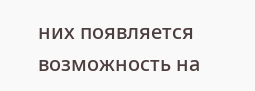них появляется возможность на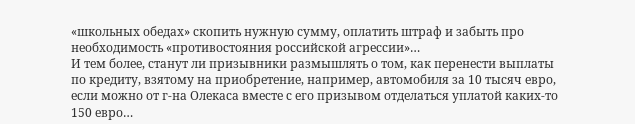«школьных обедах» скопить нужную сумму, оплатить штраф и забыть про необходимость «противостояния российской агрессии»…
И тем более, станут ли призывники размышлять о том, как перенести выплаты по кредиту, взятому на приобретение, например, автомобиля за 10 тысяч евро, если можно от г-на Олекаса вместе с его призывом отделаться уплатой каких-то 150 евро…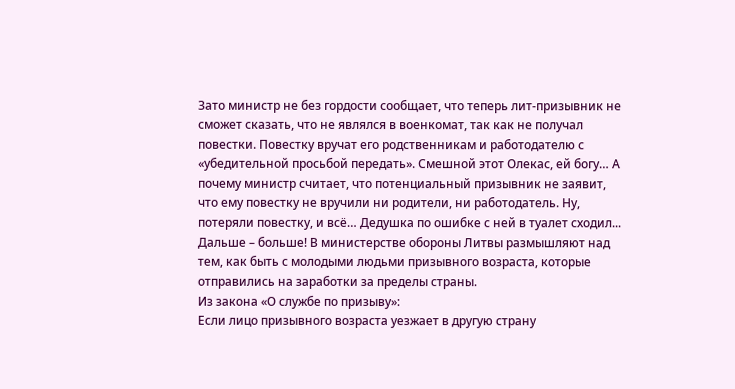Зато министр не без гордости сообщает, что теперь лит-призывник не сможет сказать, что не являлся в военкомат, так как не получал повестки. Повестку вручат его родственникам и работодателю с «убедительной просьбой передать». Смешной этот Олекас, ей богу… А почему министр считает, что потенциальный призывник не заявит, что ему повестку не вручили ни родители, ни работодатель. Ну, потеряли повестку, и всё… Дедушка по ошибке с ней в туалет сходил...
Дальше – больше! В министерстве обороны Литвы размышляют над тем, как быть с молодыми людьми призывного возраста, которые отправились на заработки за пределы страны.
Из закона «О службе по призыву»:
Если лицо призывного возраста уезжает в другую страну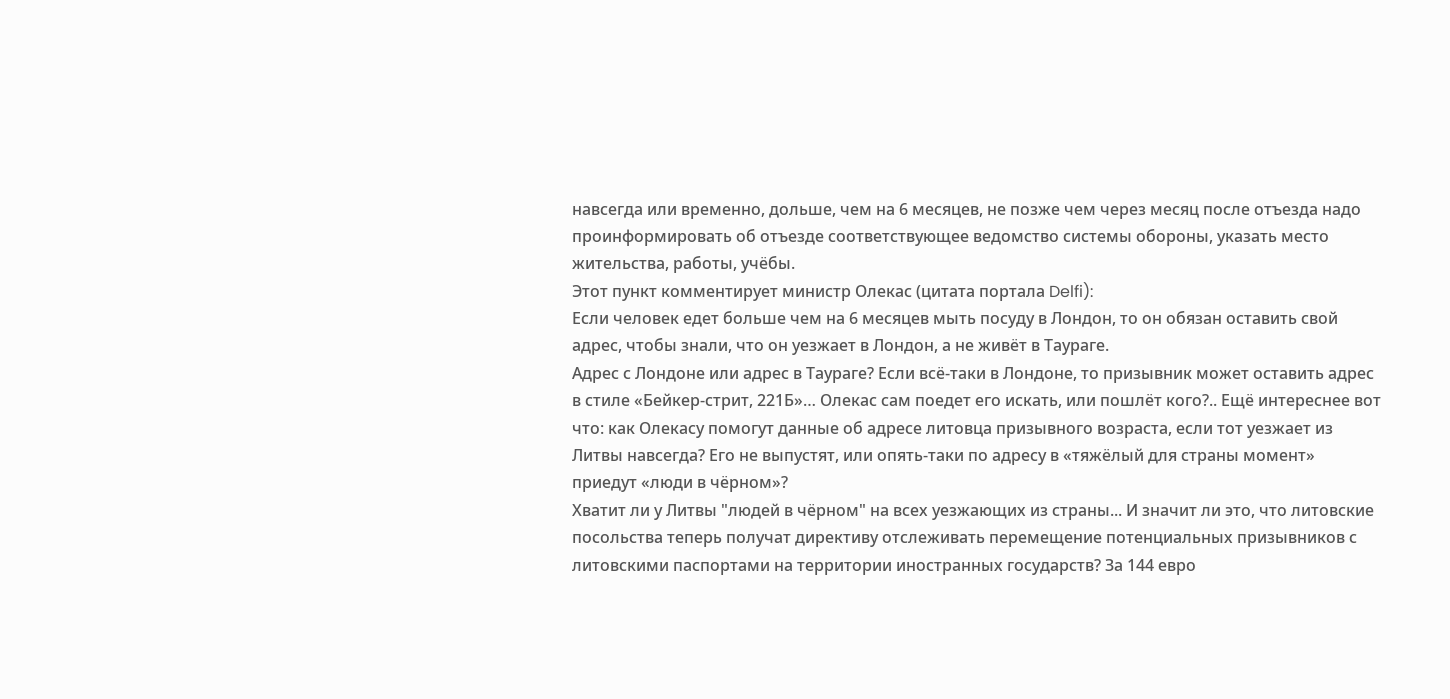навсегда или временно, дольше, чем на 6 месяцев, не позже чем через месяц после отъезда надо проинформировать об отъезде соответствующее ведомство системы обороны, указать место жительства, работы, учёбы.
Этот пункт комментирует министр Олекас (цитата портала Delfi):
Если человек едет больше чем на 6 месяцев мыть посуду в Лондон, то он обязан оставить свой адрес, чтобы знали, что он уезжает в Лондон, а не живёт в Таураге.
Адрес с Лондоне или адрес в Таураге? Если всё-таки в Лондоне, то призывник может оставить адрес в стиле «Бейкер-стрит, 221Б»… Олекас сам поедет его искать, или пошлёт кого?.. Ещё интереснее вот что: как Олекасу помогут данные об адресе литовца призывного возраста, если тот уезжает из Литвы навсегда? Его не выпустят, или опять-таки по адресу в «тяжёлый для страны момент» приедут «люди в чёрном»?
Хватит ли у Литвы "людей в чёрном" на всех уезжающих из страны... И значит ли это, что литовские посольства теперь получат директиву отслеживать перемещение потенциальных призывников с литовскими паспортами на территории иностранных государств? За 144 евро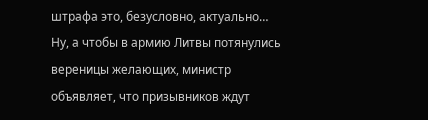штрафа это, безусловно, актуально…
Ну, а чтобы в армию Литвы потянулись вереницы желающих, министр объявляет, что призывников ждут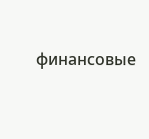финансовые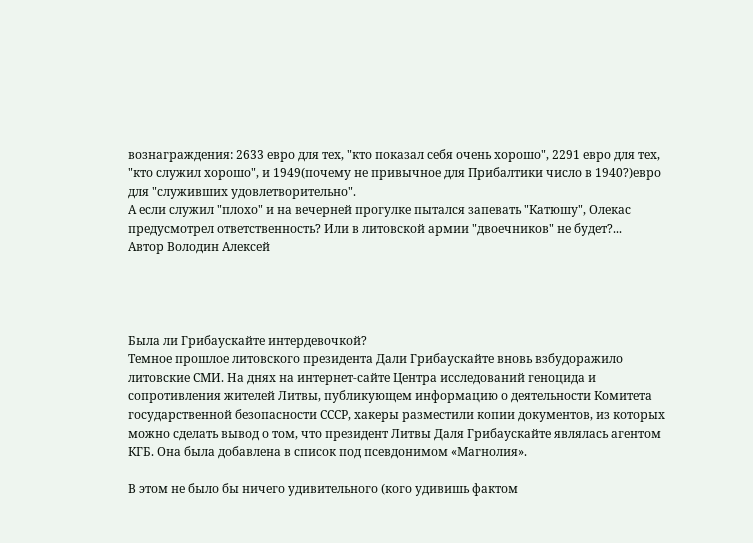вознаграждения: 2633 евро для тех, "кто показал себя очень хорошо", 2291 евро для тех, "кто служил хорошо", и 1949(почему не привычное для Прибалтики число в 1940?)евро для "служивших удовлетворительно".
А если служил "плохо" и на вечерней прогулке пытался запевать "Катюшу", Олекас предусмотрел ответственность? Или в литовской армии "двоечников" не будет?...
Автор Володин Алексей




Была ли Грибаускайте интердевочкой?
Темное прошлое литовского президента Дали Грибаускайте вновь взбудоражило литовские СМИ. На днях на интернет-сайте Центра исследований геноцида и сопротивления жителей Литвы, публикующем информацию о деятельности Комитета государственной безопасности СССР, хакеры разместили копии документов, из которых можно сделать вывод о том, что президент Литвы Даля Грибаускайте являлась агентом КГБ. Она была добавлена в список под псевдонимом «Магнолия».

В этом не было бы ничего удивительного (кого удивишь фактом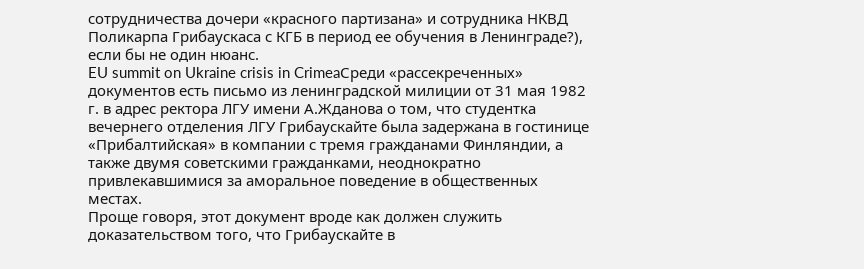сотрудничества дочери «красного партизана» и сотрудника НКВД Поликарпа Грибаускаса с КГБ в период ее обучения в Ленинграде?), если бы не один нюанс.
EU summit on Ukraine crisis in CrimeaСреди «рассекреченных» документов есть письмо из ленинградской милиции от 31 мая 1982 г. в адрес ректора ЛГУ имени А.Жданова о том, что студентка вечернего отделения ЛГУ Грибаускайте была задержана в гостинице «Прибалтийская» в компании с тремя гражданами Финляндии, а также двумя советскими гражданками, неоднократно привлекавшимися за аморальное поведение в общественных местах.
Проще говоря, этот документ вроде как должен служить доказательством того, что Грибаускайте в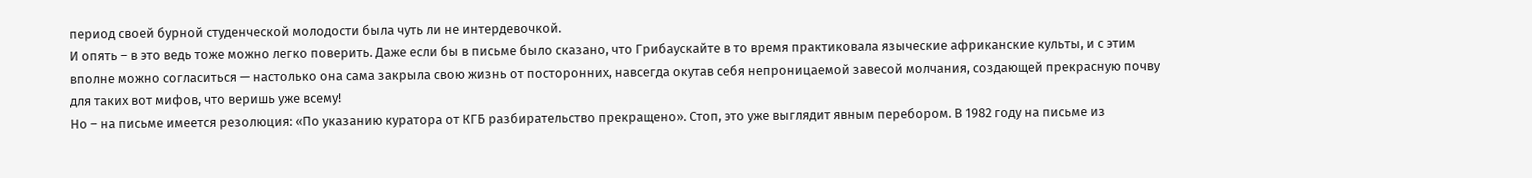период своей бурной студенческой молодости была чуть ли не интердевочкой.
И опять – в это ведь тоже можно легко поверить. Даже если бы в письме было сказано, что Грибаускайте в то время практиковала языческие африканские культы, и с этим вполне можно согласиться — настолько она сама закрыла свою жизнь от посторонних, навсегда окутав себя непроницаемой завесой молчания, создающей прекрасную почву для таких вот мифов, что веришь уже всему!
Но – на письме имеется резолюция: «По указанию куратора от КГБ разбирательство прекращено». Стоп, это уже выглядит явным перебором. В 1982 году на письме из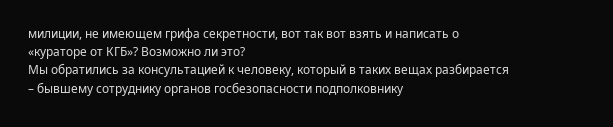милиции, не имеющем грифа секретности, вот так вот взять и написать о «кураторе от КГБ»? Возможно ли это?
Мы обратились за консультацией к человеку, который в таких вещах разбирается – бывшему сотруднику органов госбезопасности подполковнику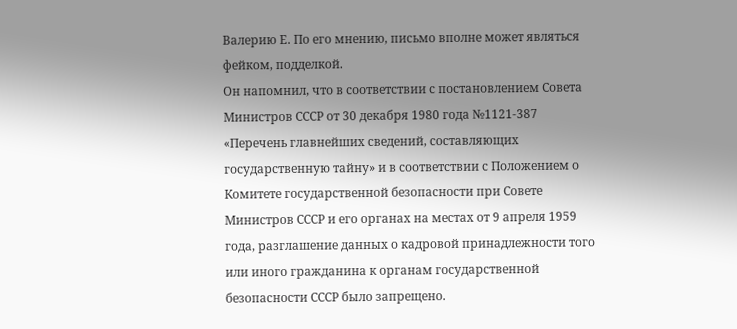Валерию Е. По его мнению, письмо вполне может являться фейком, подделкой.
Он напомнил, что в соответствии с постановлением Совета Министров СССР от 30 декабря 1980 года №1121-387 «Перечень главнейших сведений, составляющих государственную тайну» и в соответствии с Положением о Комитете государственной безопасности при Совете Министров СССР и его органах на местах от 9 апреля 1959 года, разглашение данных о кадровой принадлежности того или иного гражданина к органам государственной безопасности СССР было запрещено.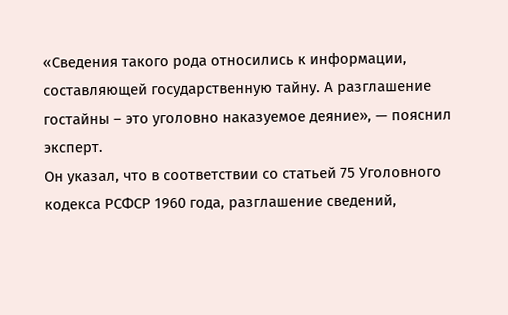«Сведения такого рода относились к информации, составляющей государственную тайну. А разглашение гостайны – это уголовно наказуемое деяние», — пояснил эксперт.
Он указал, что в соответствии со статьей 75 Уголовного кодекса РСФСР 1960 года, разглашение сведений,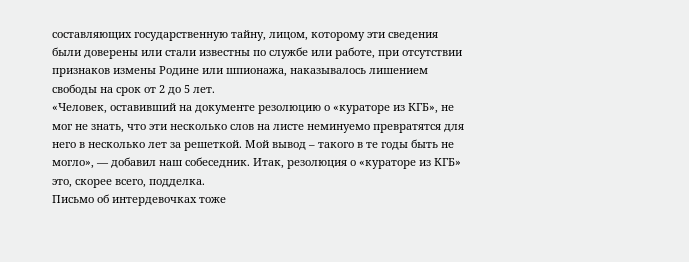составляющих государственную тайну, лицом, которому эти сведения были доверены или стали известны по службе или работе, при отсутствии признаков измены Родине или шпионажа, наказывалось лишением свободы на срок от 2 до 5 лет.
«Человек, оставивший на документе резолюцию о «кураторе из КГБ», не мог не знать, что эти несколько слов на листе неминуемо превратятся для него в несколько лет за решеткой. Мой вывод – такого в те годы быть не могло», — добавил наш собеседник. Итак, резолюция о «кураторе из КГБ» это, скорее всего, подделка.
Письмо об интердевочках тоже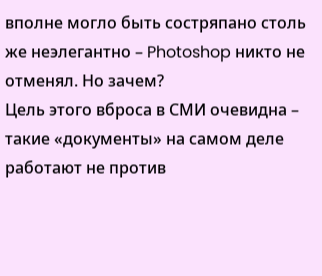вполне могло быть состряпано столь же неэлегантно – Photoshop никто не отменял. Но зачем?
Цель этого вброса в СМИ очевидна – такие «документы» на самом деле работают не против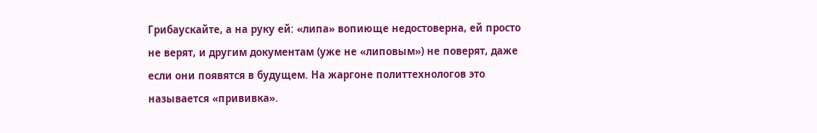Грибаускайте, а на руку ей: «липа» вопиюще недостоверна, ей просто не верят, и другим документам (уже не «липовым») не поверят, даже если они появятся в будущем. На жаргоне политтехнологов это называется «прививка».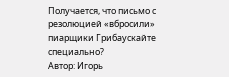Получается, что письмо с резолюцией «вбросили» пиарщики Грибаускайте специально?
Автор: Игорь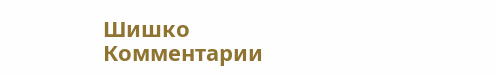Шишко
Комментарии